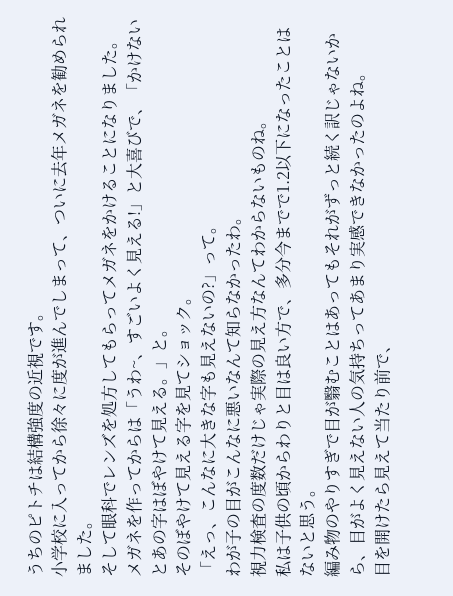うちのピトチは結構強度の近視です。
小学校に入ってから徐々に度が進んでしまって、ついに去年メガネを勧められました。
そして眼科でレンズを処方してもらってメガネをかけることになりました。
メガネを作ってからは「うわ~、すごいよく見える!」と大喜びで、「かけないとあの字はぼやけて見える。」と。
そのぼやけて見える字を見てショック。
「えっ、こんなに大きな字も見えないの?」って。
わが子の目がこんなに悪いなんて知らなかったわ。
視力検査の度数だけじゃ実際の見え方なんてわからないものね。
私は子供の頃からわりと目は良い方で、多分今までで1.2以下になったことはないと思う。
編み物のやりすぎで目が翳むことはあってもそれがずっと続く訳じゃないから、目がよく見えない人の気持ちってあまり実感できなかったのよね。
目を開けたら見えて当たり前で、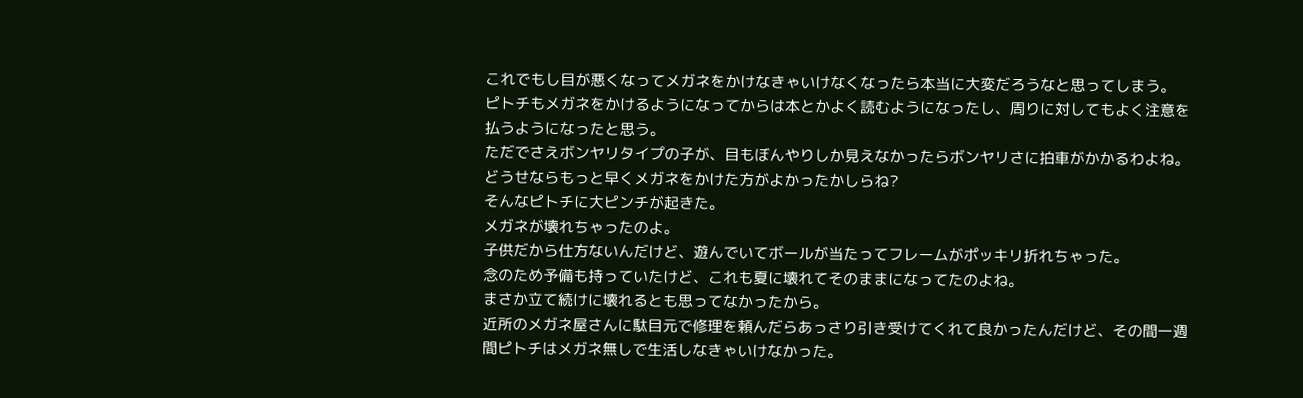これでもし目が悪くなってメガネをかけなきゃいけなくなったら本当に大変だろうなと思ってしまう。
ピトチもメガネをかけるようになってからは本とかよく読むようになったし、周りに対してもよく注意を払うようになったと思う。
ただでさえボンヤリタイプの子が、目もぼんやりしか見えなかったらボンヤリさに拍車がかかるわよね。
どうせならもっと早くメガネをかけた方がよかったかしらね?
そんなピトチに大ピンチが起きた。
メガネが壊れちゃったのよ。
子供だから仕方ないんだけど、遊んでいてボールが当たってフレームがポッキリ折れちゃった。
念のため予備も持っていたけど、これも夏に壊れてそのままになってたのよね。
まさか立て続けに壊れるとも思ってなかったから。
近所のメガネ屋さんに駄目元で修理を頼んだらあっさり引き受けてくれて良かったんだけど、その間一週間ピトチはメガネ無しで生活しなきゃいけなかった。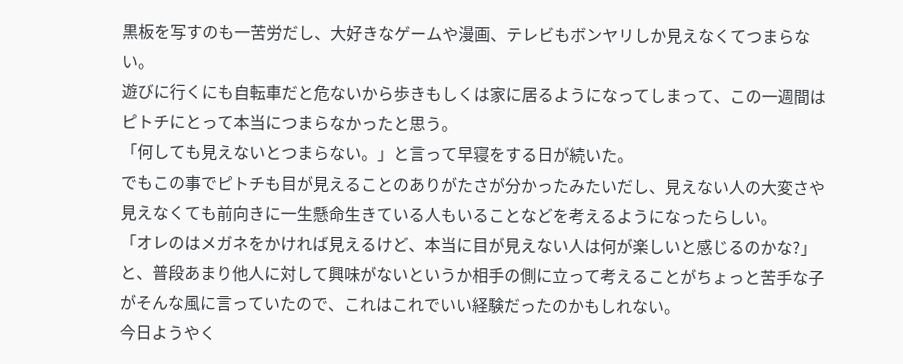黒板を写すのも一苦労だし、大好きなゲームや漫画、テレビもボンヤリしか見えなくてつまらない。
遊びに行くにも自転車だと危ないから歩きもしくは家に居るようになってしまって、この一週間はピトチにとって本当につまらなかったと思う。
「何しても見えないとつまらない。」と言って早寝をする日が続いた。
でもこの事でピトチも目が見えることのありがたさが分かったみたいだし、見えない人の大変さや見えなくても前向きに一生懸命生きている人もいることなどを考えるようになったらしい。
「オレのはメガネをかければ見えるけど、本当に目が見えない人は何が楽しいと感じるのかな?」と、普段あまり他人に対して興味がないというか相手の側に立って考えることがちょっと苦手な子がそんな風に言っていたので、これはこれでいい経験だったのかもしれない。
今日ようやく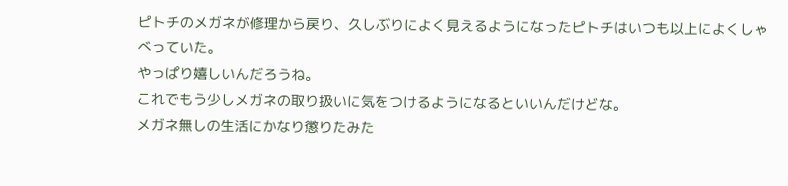ピトチのメガネが修理から戻り、久しぶりによく見えるようになったピトチはいつも以上によくしゃべっていた。
やっぱり嬉しいんだろうね。
これでもう少しメガネの取り扱いに気をつけるようになるといいんだけどな。
メガネ無しの生活にかなり懲りたみた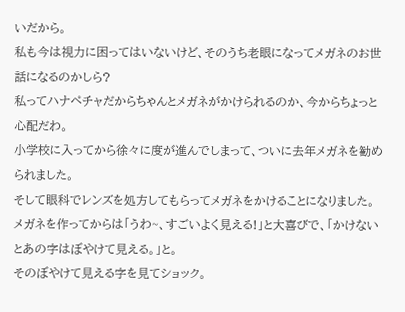いだから。
私も今は視力に困ってはいないけど、そのうち老眼になってメガネのお世話になるのかしら?
私ってハナペチャだからちゃんとメガネがかけられるのか、今からちょっと心配だわ。
小学校に入ってから徐々に度が進んでしまって、ついに去年メガネを勧められました。
そして眼科でレンズを処方してもらってメガネをかけることになりました。
メガネを作ってからは「うわ~、すごいよく見える!」と大喜びで、「かけないとあの字はぼやけて見える。」と。
そのぼやけて見える字を見てショック。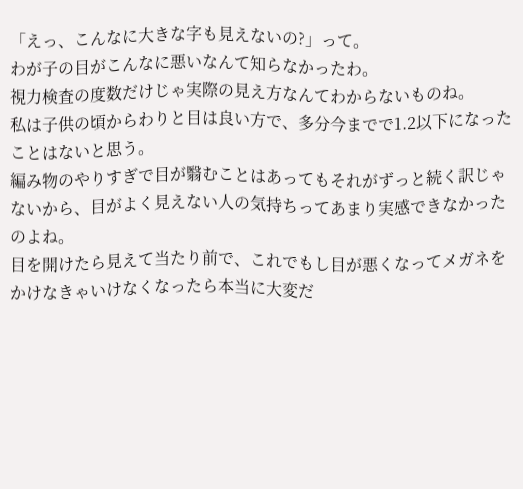「えっ、こんなに大きな字も見えないの?」って。
わが子の目がこんなに悪いなんて知らなかったわ。
視力検査の度数だけじゃ実際の見え方なんてわからないものね。
私は子供の頃からわりと目は良い方で、多分今までで1.2以下になったことはないと思う。
編み物のやりすぎで目が翳むことはあってもそれがずっと続く訳じゃないから、目がよく見えない人の気持ちってあまり実感できなかったのよね。
目を開けたら見えて当たり前で、これでもし目が悪くなってメガネをかけなきゃいけなくなったら本当に大変だ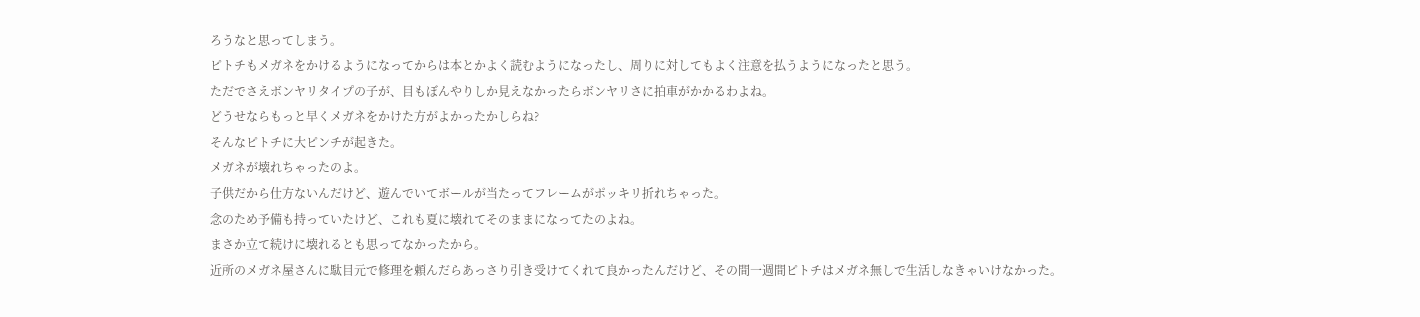ろうなと思ってしまう。
ピトチもメガネをかけるようになってからは本とかよく読むようになったし、周りに対してもよく注意を払うようになったと思う。
ただでさえボンヤリタイプの子が、目もぼんやりしか見えなかったらボンヤリさに拍車がかかるわよね。
どうせならもっと早くメガネをかけた方がよかったかしらね?
そんなピトチに大ピンチが起きた。
メガネが壊れちゃったのよ。
子供だから仕方ないんだけど、遊んでいてボールが当たってフレームがポッキリ折れちゃった。
念のため予備も持っていたけど、これも夏に壊れてそのままになってたのよね。
まさか立て続けに壊れるとも思ってなかったから。
近所のメガネ屋さんに駄目元で修理を頼んだらあっさり引き受けてくれて良かったんだけど、その間一週間ピトチはメガネ無しで生活しなきゃいけなかった。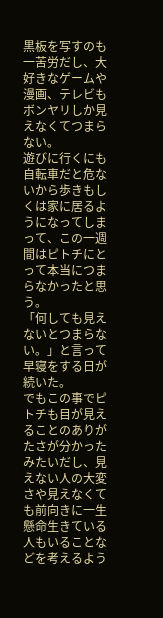黒板を写すのも一苦労だし、大好きなゲームや漫画、テレビもボンヤリしか見えなくてつまらない。
遊びに行くにも自転車だと危ないから歩きもしくは家に居るようになってしまって、この一週間はピトチにとって本当につまらなかったと思う。
「何しても見えないとつまらない。」と言って早寝をする日が続いた。
でもこの事でピトチも目が見えることのありがたさが分かったみたいだし、見えない人の大変さや見えなくても前向きに一生懸命生きている人もいることなどを考えるよう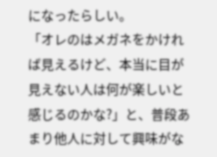になったらしい。
「オレのはメガネをかければ見えるけど、本当に目が見えない人は何が楽しいと感じるのかな?」と、普段あまり他人に対して興味がな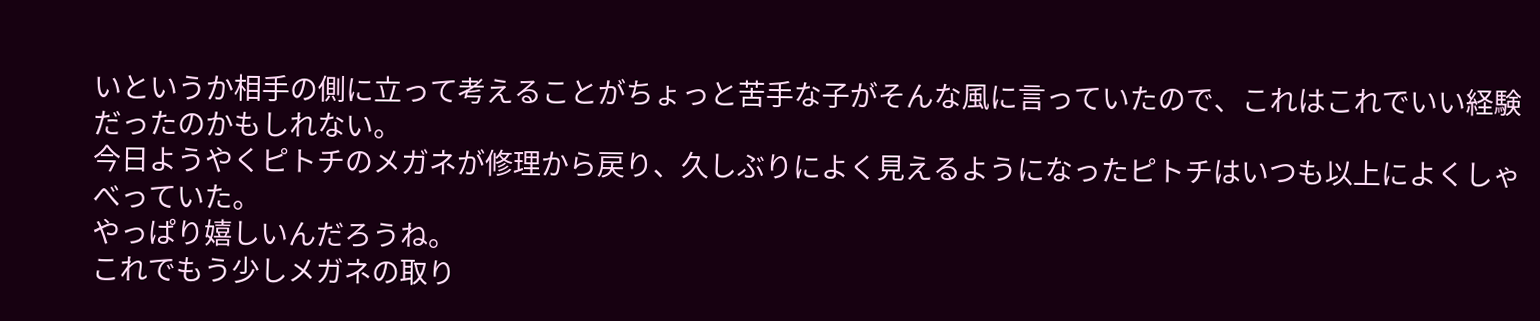いというか相手の側に立って考えることがちょっと苦手な子がそんな風に言っていたので、これはこれでいい経験だったのかもしれない。
今日ようやくピトチのメガネが修理から戻り、久しぶりによく見えるようになったピトチはいつも以上によくしゃべっていた。
やっぱり嬉しいんだろうね。
これでもう少しメガネの取り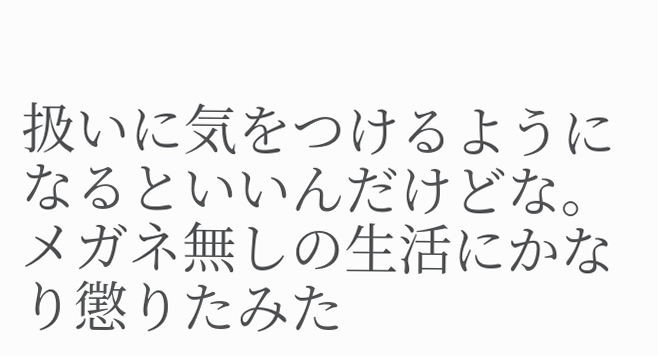扱いに気をつけるようになるといいんだけどな。
メガネ無しの生活にかなり懲りたみた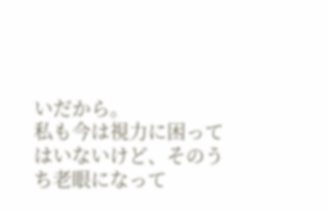いだから。
私も今は視力に困ってはいないけど、そのうち老眼になって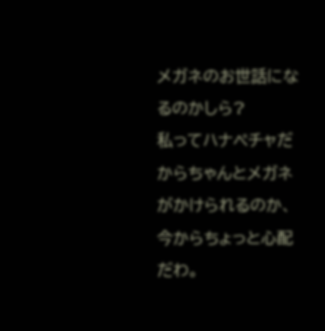メガネのお世話になるのかしら?
私ってハナペチャだからちゃんとメガネがかけられるのか、今からちょっと心配だわ。